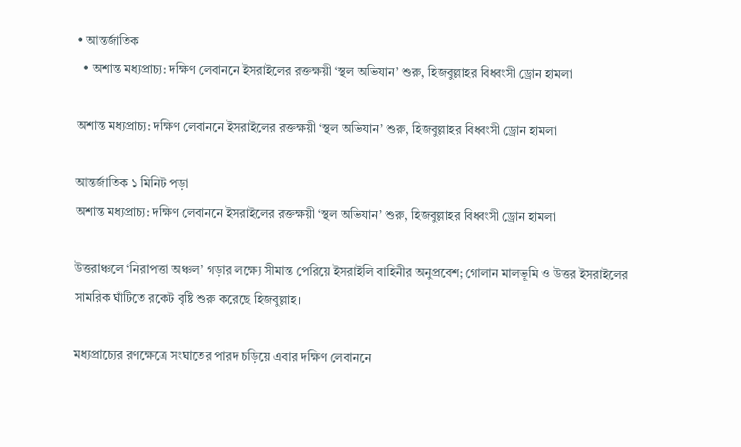• আন্তর্জাতিক
  • অশান্ত মধ্যপ্রাচ্য: দক্ষিণ লেবাননে ইসরাইলের রক্তক্ষয়ী ‘স্থল অভিযান’ শুরু, হিজবুল্লাহর বিধ্বংসী ড্রোন হামলা

অশান্ত মধ্যপ্রাচ্য: দক্ষিণ লেবাননে ইসরাইলের রক্তক্ষয়ী ‘স্থল অভিযান’ শুরু, হিজবুল্লাহর বিধ্বংসী ড্রোন হামলা

আন্তর্জাতিক ১ মিনিট পড়া
অশান্ত মধ্যপ্রাচ্য: দক্ষিণ লেবাননে ইসরাইলের রক্তক্ষয়ী ‘স্থল অভিযান’ শুরু, হিজবুল্লাহর বিধ্বংসী ড্রোন হামলা

উত্তরাঞ্চলে ‘নিরাপত্তা অঞ্চল’ গড়ার লক্ষ্যে সীমান্ত পেরিয়ে ইসরাইলি বাহিনীর অনুপ্রবেশ; গোলান মালভূমি ও উত্তর ইসরাইলের সামরিক ঘাঁটিতে রকেট বৃষ্টি শুরু করেছে হিজবুল্লাহ।

মধ্যপ্রাচ্যের রণক্ষেত্রে সংঘাতের পারদ চড়িয়ে এবার দক্ষিণ লেবাননে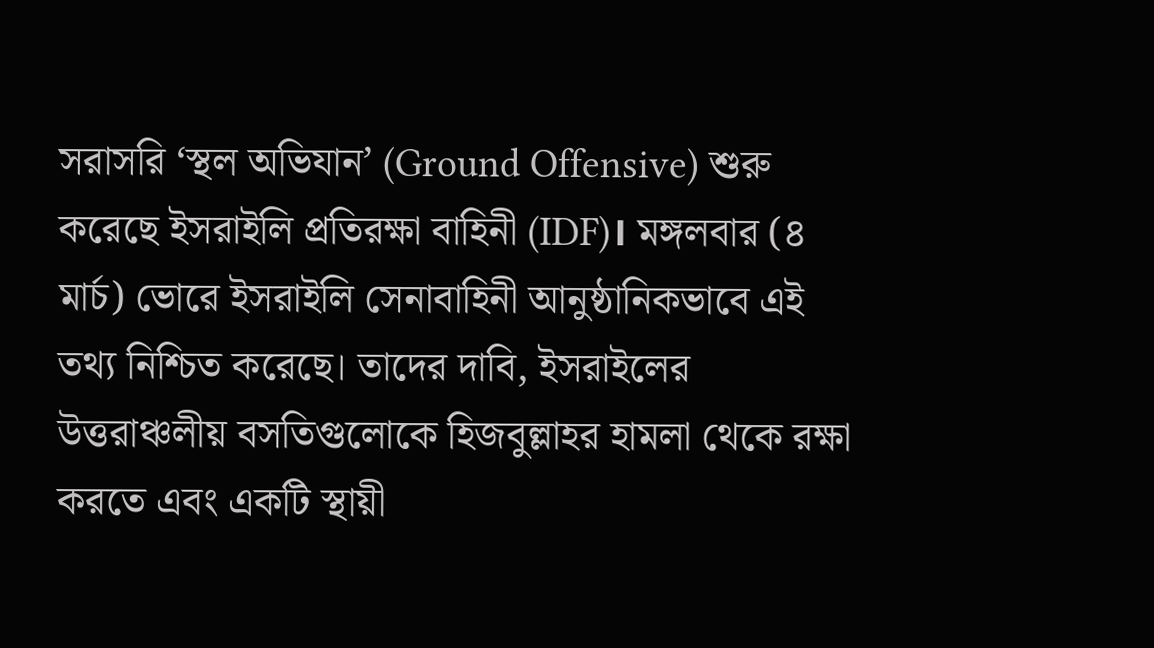সরাসরি ‘স্থল অভিযান’ (Ground Offensive) শুরু করেছে ইসরাইলি প্রতিরক্ষা বাহিনী (IDF)। মঙ্গলবার (৪ মার্চ) ভোরে ইসরাইলি সেনাবাহিনী আনুষ্ঠানিকভাবে এই তথ্য নিশ্চিত করেছে। তাদের দাবি, ইসরাইলের উত্তরাঞ্চলীয় বসতিগুলোকে হিজবুল্লাহর হামলা থেকে রক্ষা করতে এবং একটি স্থায়ী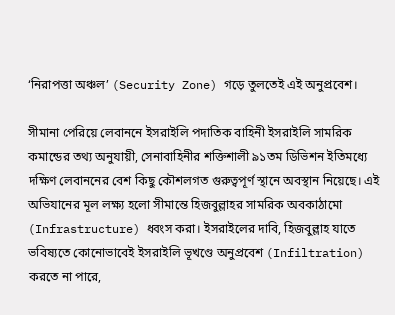‘নিরাপত্তা অঞ্চল’ (Security Zone) গড়ে তুলতেই এই অনুপ্রবেশ।

সীমানা পেরিয়ে লেবাননে ইসরাইলি পদাতিক বাহিনী ইসরাইলি সামরিক কমান্ডের তথ্য অনুযায়ী, সেনাবাহিনীর শক্তিশালী ৯১তম ডিভিশন ইতিমধ্যে দক্ষিণ লেবাননের বেশ কিছু কৌশলগত গুরুত্বপূর্ণ স্থানে অবস্থান নিয়েছে। এই অভিযানের মূল লক্ষ্য হলো সীমান্তে হিজবুল্লাহর সামরিক অবকাঠামো (Infrastructure) ধ্বংস করা। ইসরাইলের দাবি, হিজবুল্লাহ যাতে ভবিষ্যতে কোনোভাবেই ইসরাইলি ভূখণ্ডে অনুপ্রবেশ (Infiltration) করতে না পারে,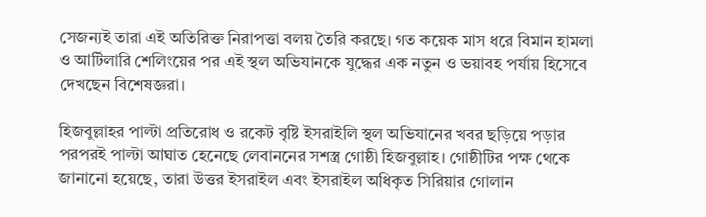সেজন্যই তারা এই অতিরিক্ত নিরাপত্তা বলয় তৈরি করছে। গত কয়েক মাস ধরে বিমান হামলা ও আর্টিলারি শেলিংয়ের পর এই স্থল অভিযানকে যুদ্ধের এক নতুন ও ভয়াবহ পর্যায় হিসেবে দেখছেন বিশেষজ্ঞরা।

হিজবুল্লাহর পাল্টা প্রতিরোধ ও রকেট বৃষ্টি ইসরাইলি স্থল অভিযানের খবর ছড়িয়ে পড়ার পরপরই পাল্টা আঘাত হেনেছে লেবাননের সশস্ত্র গোষ্ঠী হিজবুল্লাহ। গোষ্ঠীটির পক্ষ থেকে জানানো হয়েছে, তারা উত্তর ইসরাইল এবং ইসরাইল অধিকৃত সিরিয়ার গোলান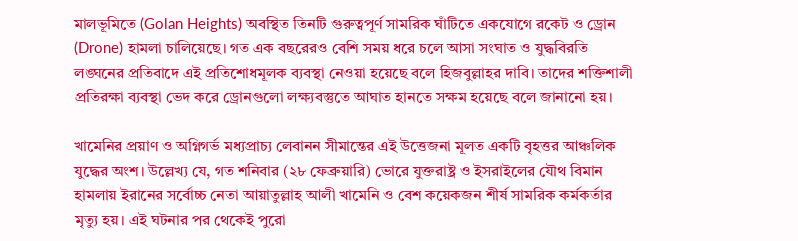মালভূমিতে (Golan Heights) অবস্থিত তিনটি গুরুত্বপূর্ণ সামরিক ঘাঁটিতে একযোগে রকেট ও ড্রোন (Drone) হামলা চালিয়েছে। গত এক বছরেরও বেশি সময় ধরে চলে আসা সংঘাত ও যুদ্ধবিরতি লঙ্ঘনের প্রতিবাদে এই প্রতিশোধমূলক ব্যবস্থা নেওয়া হয়েছে বলে হিজবুল্লাহর দাবি। তাদের শক্তিশালী প্রতিরক্ষা ব্যবস্থা ভেদ করে ড্রোনগুলো লক্ষ্যবস্তুতে আঘাত হানতে সক্ষম হয়েছে বলে জানানো হয়।

খামেনির প্রয়াণ ও অগ্নিগর্ভ মধ্যপ্রাচ্য লেবানন সীমান্তের এই উত্তেজনা মূলত একটি বৃহত্তর আঞ্চলিক যুদ্ধের অংশ। উল্লেখ্য যে, গত শনিবার (২৮ ফেব্রুয়ারি) ভোরে যুক্তরাষ্ট্র ও ইসরাইলের যৌথ বিমান হামলায় ইরানের সর্বোচ্চ নেতা আয়াতুল্লাহ আলী খামেনি ও বেশ কয়েকজন শীর্ষ সামরিক কর্মকর্তার মৃত্যু হয়। এই ঘটনার পর থেকেই পুরো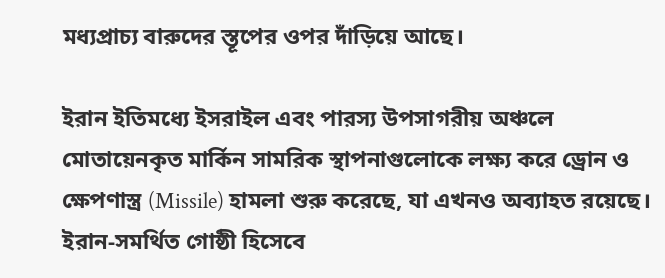মধ্যপ্রাচ্য বারুদের স্তূপের ওপর দাঁড়িয়ে আছে।

ইরান ইতিমধ্যে ইসরাইল এবং পারস্য উপসাগরীয় অঞ্চলে মোতায়েনকৃত মার্কিন সামরিক স্থাপনাগুলোকে লক্ষ্য করে ড্রোন ও ক্ষেপণাস্ত্র (Missile) হামলা শুরু করেছে, যা এখনও অব্যাহত রয়েছে। ইরান-সমর্থিত গোষ্ঠী হিসেবে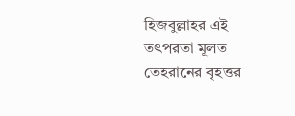হিজবুল্লাহর এই তৎপরতা মূলত তেহরানের বৃহত্তর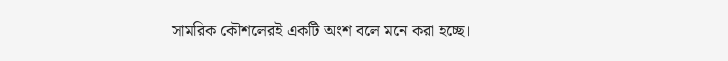সামরিক কৌশলেরই একটি অংশ বলে মনে করা হচ্ছে।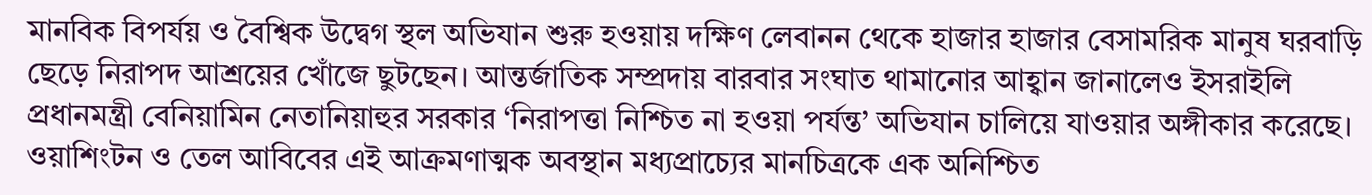মানবিক বিপর্যয় ও বৈশ্বিক উদ্বেগ স্থল অভিযান শুরু হওয়ায় দক্ষিণ লেবানন থেকে হাজার হাজার বেসামরিক মানুষ ঘরবাড়ি ছেড়ে নিরাপদ আশ্রয়ের খোঁজে ছুটছেন। আন্তর্জাতিক সম্প্রদায় বারবার সংঘাত থামানোর আহ্বান জানালেও ইসরাইলি প্রধানমন্ত্রী বেনিয়ামিন নেতানিয়াহুর সরকার ‘নিরাপত্তা নিশ্চিত না হওয়া পর্যন্ত’ অভিযান চালিয়ে যাওয়ার অঙ্গীকার করেছে। ওয়াশিংটন ও তেল আবিবের এই আক্রমণাত্মক অবস্থান মধ্যপ্রাচ্যের মানচিত্রকে এক অনিশ্চিত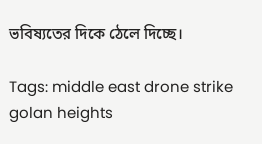ভবিষ্যতের দিকে ঠেলে দিচ্ছে।

Tags: middle east drone strike golan heights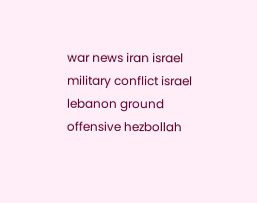war news iran israel military conflict israel lebanon ground offensive hezbollah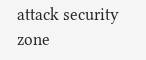attack security zone